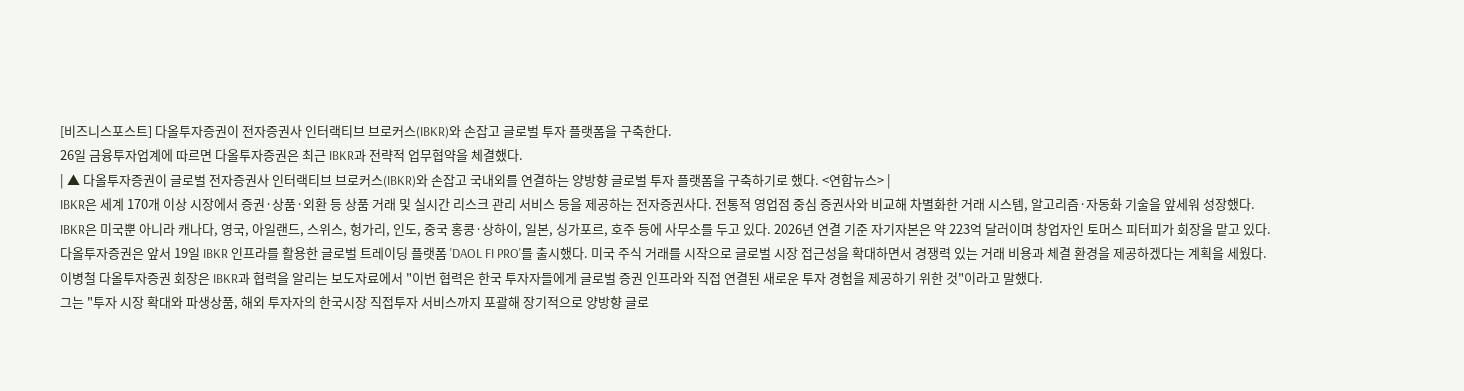[비즈니스포스트] 다올투자증권이 전자증권사 인터랙티브 브로커스(IBKR)와 손잡고 글로벌 투자 플랫폼을 구축한다.
26일 금융투자업계에 따르면 다올투자증권은 최근 IBKR과 전략적 업무협약을 체결했다.
| ▲ 다올투자증권이 글로벌 전자증권사 인터랙티브 브로커스(IBKR)와 손잡고 국내외를 연결하는 양방향 글로벌 투자 플랫폼을 구축하기로 했다. <연합뉴스> |
IBKR은 세계 170개 이상 시장에서 증권·상품·외환 등 상품 거래 및 실시간 리스크 관리 서비스 등을 제공하는 전자증권사다. 전통적 영업점 중심 증권사와 비교해 차별화한 거래 시스템, 알고리즘·자동화 기술을 앞세워 성장했다.
IBKR은 미국뿐 아니라 캐나다, 영국, 아일랜드, 스위스, 헝가리, 인도, 중국 홍콩·상하이, 일본, 싱가포르, 호주 등에 사무소를 두고 있다. 2026년 연결 기준 자기자본은 약 223억 달러이며 창업자인 토머스 피터피가 회장을 맡고 있다.
다올투자증권은 앞서 19일 IBKR 인프라를 활용한 글로벌 트레이딩 플랫폼 'DAOL FI PRO'를 출시했다. 미국 주식 거래를 시작으로 글로벌 시장 접근성을 확대하면서 경쟁력 있는 거래 비용과 체결 환경을 제공하겠다는 계획을 세웠다.
이병철 다올투자증권 회장은 IBKR과 협력을 알리는 보도자료에서 "이번 협력은 한국 투자자들에게 글로벌 증권 인프라와 직접 연결된 새로운 투자 경험을 제공하기 위한 것"이라고 말했다.
그는 "투자 시장 확대와 파생상품, 해외 투자자의 한국시장 직접투자 서비스까지 포괄해 장기적으로 양방향 글로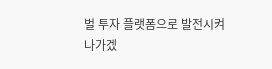벌 투자 플랫폼으로 발전시켜 나가겠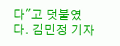다"고 덧붙였다. 김민정 기자